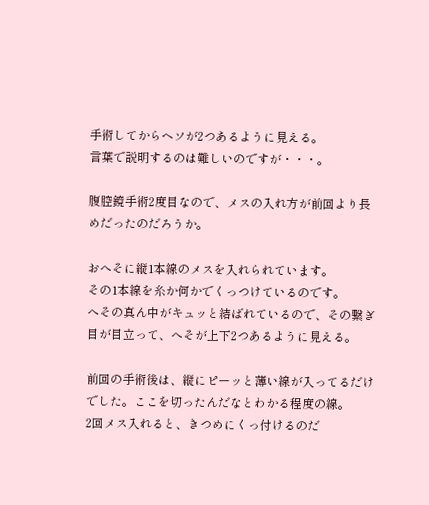手術してからヘソが2つあるように見える。
言葉で説明するのは難しいのですが・・・。

腹腔鏡手術2度目なので、メスの入れ方が前回より長めだったのだろうか。

おへそに縦1本線のメスを入れられています。
その1本線を糸か何かでくっつけているのです。
へその真ん中がキュッと結ばれているので、その繋ぎ目が目立って、へそが上下2つあるように見える。

前回の手術後は、縦にピーッと薄い線が入ってるだけでした。ここを切ったんだなとわかる程度の線。
2回メス入れると、きつめにくっ付けるのだ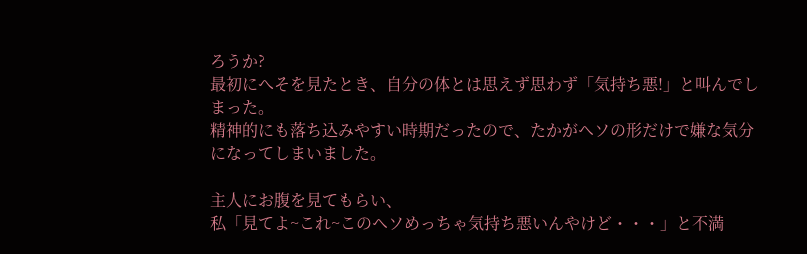ろうか?
最初にへそを見たとき、自分の体とは思えず思わず「気持ち悪!」と叫んでしまった。
精神的にも落ち込みやすい時期だったので、たかがヘソの形だけで嫌な気分になってしまいました。

主人にお腹を見てもらい、
私「見てよ~これ~このヘソめっちゃ気持ち悪いんやけど・・・」と不満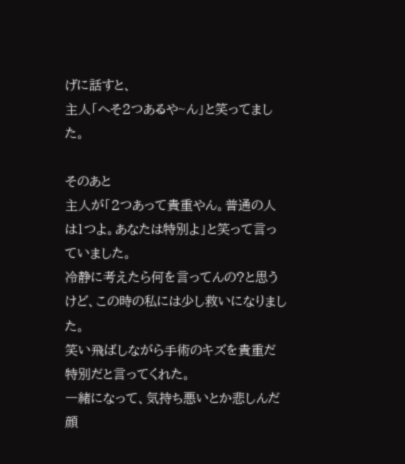げに話すと、
主人「へそ2つあるや~ん」と笑ってました。

そのあと
主人が「2つあって貴重やん。普通の人は1つよ。あなたは特別よ」と笑って言っていました。
冷静に考えたら何を言ってんの?と思うけど、この時の私には少し救いになりました。
笑い飛ばしながら手術のキズを貴重だ特別だと言ってくれた。
一緒になって、気持ち悪いとか悲しんだ顔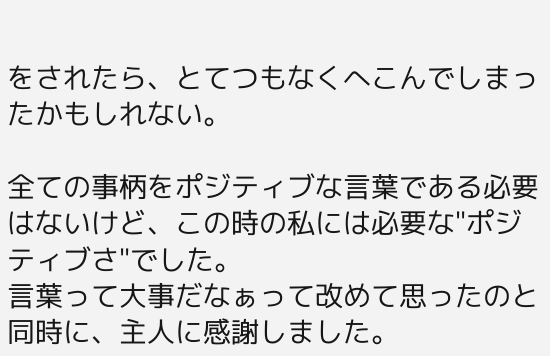をされたら、とてつもなくへこんでしまったかもしれない。

全ての事柄をポジティブな言葉である必要はないけど、この時の私には必要な"ポジティブさ"でした。
言葉って大事だなぁって改めて思ったのと同時に、主人に感謝しました。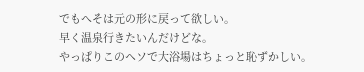でもへそは元の形に戻って欲しい。
早く温泉行きたいんだけどな。
やっぱりこのヘソで大浴場はちょっと恥ずかしい。